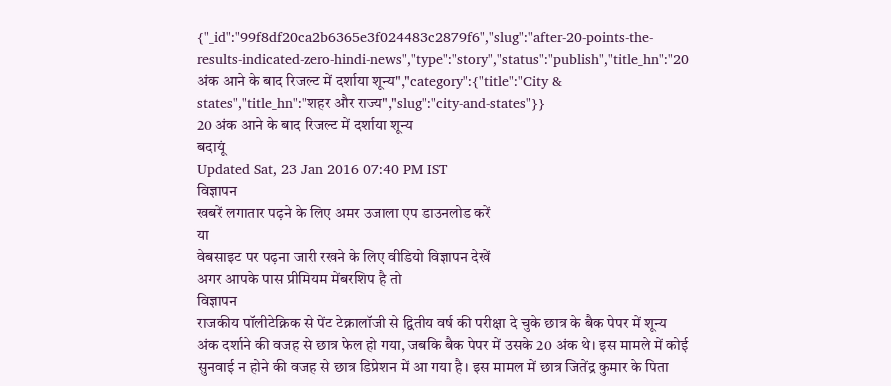{"_id":"99f8df20ca2b6365e3f024483c2879f6","slug":"after-20-points-the-results-indicated-zero-hindi-news","type":"story","status":"publish","title_hn":"20 अंक आने के बाद रिजल्ट में दर्शाया शून्य","category":{"title":"City & states","title_hn":"शहर और राज्य","slug":"city-and-states"}}
20 अंक आने के बाद रिजल्ट में दर्शाया शून्य
बदायूं
Updated Sat, 23 Jan 2016 07:40 PM IST
विज्ञापन
खबरें लगातार पढ़ने के लिए अमर उजाला एप डाउनलोड करें
या
वेबसाइट पर पढ़ना जारी रखने के लिए वीडियो विज्ञापन देखें
अगर आपके पास प्रीमियम मेंबरशिप है तो
विज्ञापन
राजकीय पॉलीटेक्निक से पेंट टेक्नालॉजी से द्वितीय वर्ष की परीक्षा दे चुके छात्र के बैक पेपर में शून्य अंक दर्शाने की वजह से छात्र फेल हो गया, जबकि बैक पेपर में उसके 20 अंक थे। इस मामले में कोई सुनवाई न होने की वजह से छात्र डिप्रेशन में आ गया है। इस मामल में छात्र जितेंद्र कुमार के पिता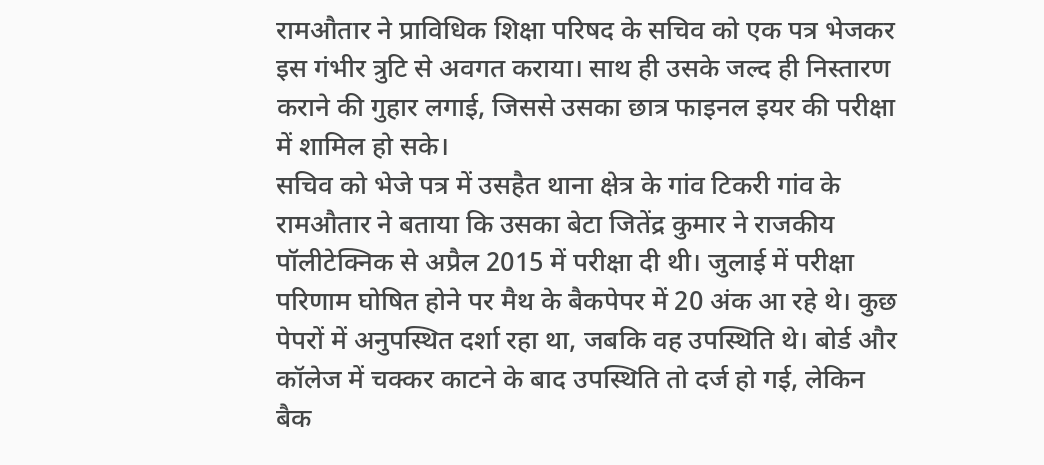रामऔतार ने प्राविधिक शिक्षा परिषद के सचिव को एक पत्र भेजकर इस गंभीर त्रुटि से अवगत कराया। साथ ही उसके जल्द ही निस्तारण कराने की गुहार लगाई, जिससे उसका छात्र फाइनल इयर की परीक्षा में शामिल हो सके।
सचिव को भेजे पत्र में उसहैत थाना क्षेत्र के गांव टिकरी गांव के रामऔतार ने बताया कि उसका बेटा जितेंद्र कुमार ने राजकीय पॉलीटेक्निक से अप्रैल 2015 में परीक्षा दी थी। जुलाई में परीक्षा परिणाम घोषित होने पर मैथ के बैकपेपर में 20 अंक आ रहे थे। कुछ पेपरों में अनुपस्थित दर्शा रहा था, जबकि वह उपस्थिति थे। बोर्ड और कॉलेज में चक्कर काटने के बाद उपस्थिति तो दर्ज हो गई, लेकिन बैक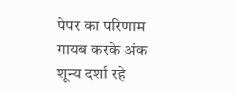पेपर का परिणाम गायब करके अंक शून्य दर्शा रहे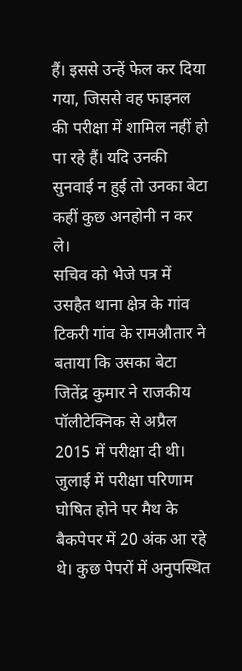हैं। इससे उन्हें फेल कर दिया गया, जिससे वह फाइनल की परीक्षा में शामिल नहीं हो पा रहे हैं। यदि उनकी सुनवाई न हुई तो उनका बेटा कहीं कुछ अनहोनी न कर ले।
सचिव को भेजे पत्र में उसहैत थाना क्षेत्र के गांव टिकरी गांव के रामऔतार ने बताया कि उसका बेटा जितेंद्र कुमार ने राजकीय पॉलीटेक्निक से अप्रैल 2015 में परीक्षा दी थी। जुलाई में परीक्षा परिणाम घोषित होने पर मैथ के बैकपेपर में 20 अंक आ रहे थे। कुछ पेपरों में अनुपस्थित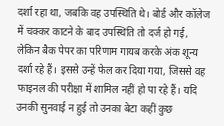दर्शा रहा था, जबकि वह उपस्थिति थे। बोर्ड और कॉलेज में चक्कर काटने के बाद उपस्थिति तो दर्ज हो गई, लेकिन बैक पेपर का परिणाम गायब करके अंक शून्य दर्शा रहे हैं। इससे उन्हें फेल कर दिया गया, जिससे वह फाइनल की परीक्षा में शामिल नहीं हो पा रहे हैं। यदि उनकी सुनवाई न हुई तो उनका बेटा कहीं कुछ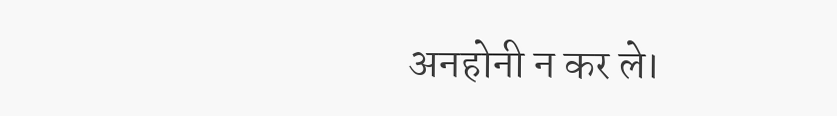अनहोनी न कर ले।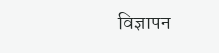विज्ञापन